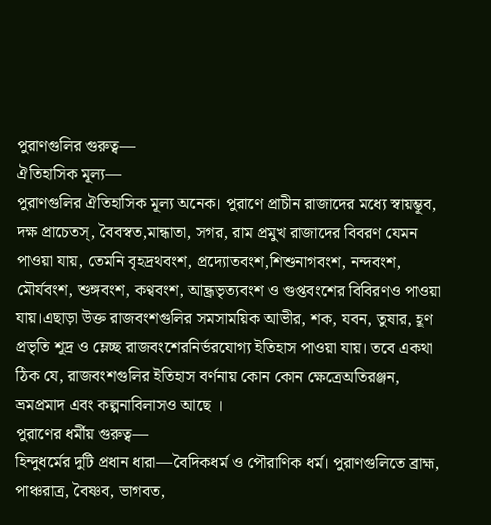পুরাণগুলির গুরুত্ব—
ঐতিহাসিক মূল্য—
পুরাণগুলির ঐতিহাসিক মূল্য অনেক। পুরাণে প্রাচীন রাজাদের মধ্যে স্বায়ম্ভূব, দক্ষ প্রাচেতস্, বৈবস্বত,মান্ধাতা, সগর, রাম প্রমুখ রাজাদের বিবরণ যেমন পাওয়া যায়, তেমনি বৃহদ্রথবংশ, প্রদ্যোতবংশ,শিশুনাগবংশ, নন্দবংশ, মৌর্যবংশ, শুঙ্গবংশ, কণ্ববংশ, আন্ধ্রভৃত্যবংশ ও গুপ্তবংশের বিবিরণও পাওয়া যায়।এছাড়া উক্ত রাজবংশগুলির সমসাময়িক আভীর, শক, যবন, তুষার, হূণ প্রভৃতি শূদ্র ও ম্লেচ্ছ রাজবংশেরনির্ভরযোগ্য ইতিহাস পাওয়া যায়। তবে একথা ঠিক যে, রাজবংশগুলির ইতিহাস বর্ণনায় কোন কোন ক্ষেত্রেঅতিরঞ্জন, ভ্রমপ্রমাদ এবং কল্পনাবিলাসও আছে ।
পুরাণের ধর্মীয় গুরুত্ব—
হিন্দুধর্মের দুটি প্রধান ধারা—বৈদিকধর্ম ও পৌরাণিক ধর্ম। পুরাণগুলিতে ব্রাহ্ম, পাঞ্চরাত্র, বৈষ্ণব, ভাগবত,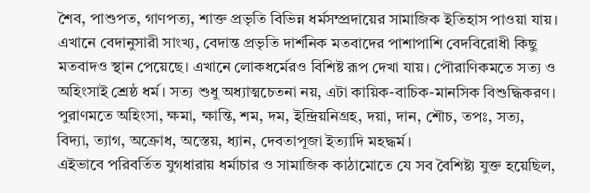শৈব, পাশুপত, গাণপত্য, শাক্ত প্রভৃতি বিভিন্ন ধর্মসম্প্রদায়ের সামাজিক ইতিহাস পাওয়া যায়। এখানে বেদানুসারী সাংখ্য, বেদান্ত প্রভৃতি দার্শনিক মতবাদের পাশাপাশি বেদবিরোধী কিছু মতবাদও স্থান পেয়েছে। এখানে লোকধর্মেরও বিশিষ্ট রূপ দেখা যায়। পৌরাণিকমতে সত্য ও অহিংসাই শ্রেষ্ঠ ধর্ম। সত্য শুধু অধ্যাত্মচেতনা নয়, এটা কায়িক-বাচিক-মানসিক বিশুদ্ধিকরণ। পুরাণমতে অহিংসা, ক্ষমা, ক্ষান্তি, শম, দম, ইন্দ্রিয়নিগ্রহ, দয়া, দান, শৌচ, তপঃ, সত্য, বিদ্যা, ত্যাগ, অক্রোধ, অস্তেয়, ধ্যান, দেবতাপূজা ইত্যাদি মহদ্ধর্ম।
এইভাবে পরিবর্তিত যুগধারায় ধর্মাচার ও সামাজিক কাঠামোতে যে সব বৈশিষ্ট্য যুক্ত হয়েছিল,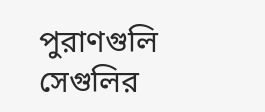পুরাণগুলি সেগুলির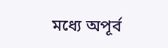মধ্যে অপূর্ব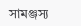সামঞ্জস্য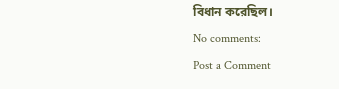বিধান করেছিল।
No comments:
Post a Comment